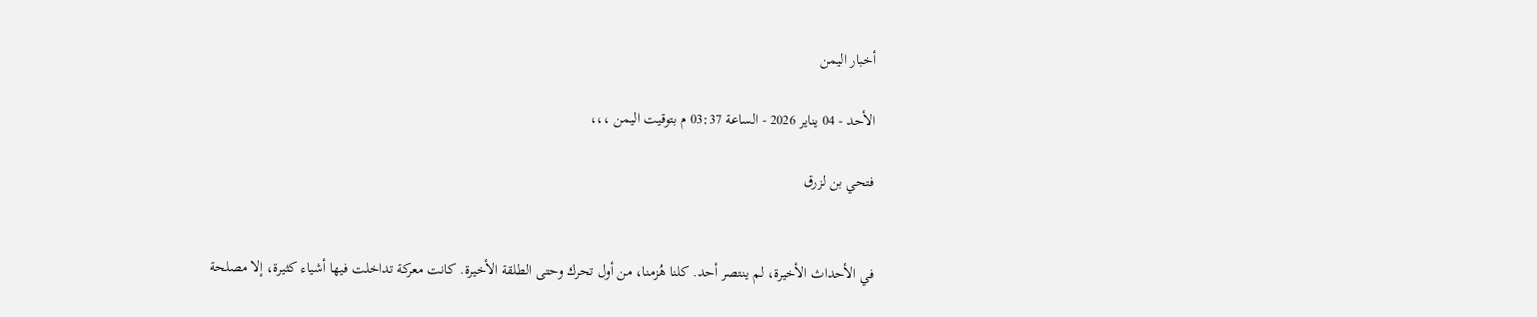أخبار اليمن

الأحد - 04 يناير 2026 - الساعة 03:37 م بتوقيت اليمن ،،،

فتحي بن لزرق


في الأحداث الأخيرة، لم ينتصر أحد. كلنا هُزمنا، من أول تحرك وحتى الطلقة الأخيرة. كانت معركة تداخلت فيها أشياء كثيرة، إلا مصلحة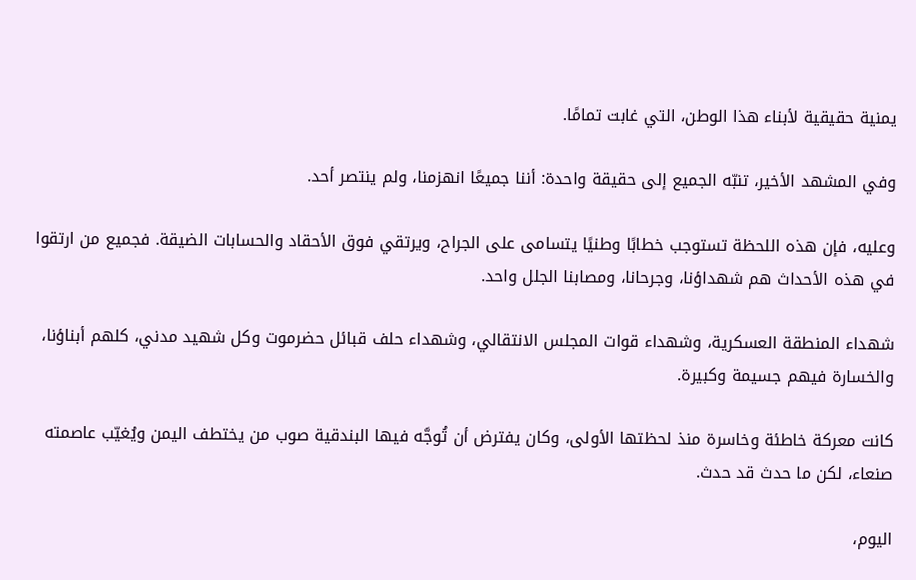يمنية حقيقية لأبناء هذا الوطن، التي غابت تمامًا.

وفي المشهد الأخير، تنبّه الجميع إلى حقيقة واحدة: أننا جميعًا انهزمنا، ولم ينتصر أحد.

وعليه، فإن هذه اللحظة تستوجب خطابًا وطنيًا يتسامى على الجراح، ويرتقي فوق الأحقاد والحسابات الضيقة. فجميع من ارتقوا في هذه الأحداث هم شهداؤنا، وجرحانا، ومصابنا الجلل واحد.

شهداء المنطقة العسكرية، وشهداء قوات المجلس الانتقالي، وشهداء حلف قبائل حضرموت وكل شهيد مدني، كلهم أبناؤنا، والخسارة فيهم جسيمة وكبيرة.

كانت معركة خاطئة وخاسرة منذ لحظتها الأولى، وكان يفترض أن تُوجَّه فيها البندقية صوب من يختطف اليمن ويُغيّب عاصمته صنعاء، لكن ما حدث قد حدث.

اليوم،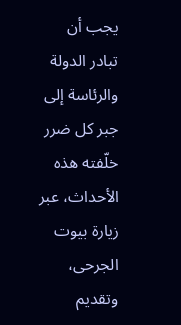يجب أن تبادر الدولة والرئاسة إلى جبر كل ضرر خلّفته هذه الأحداث، عبر زيارة بيوت الجرحى، وتقديم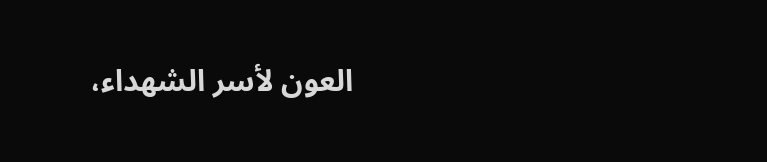العون لأسر الشهداء،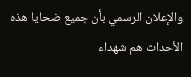والإعلان الرسمي بأن جميع ضحايا هذه الأحداث هم شهداء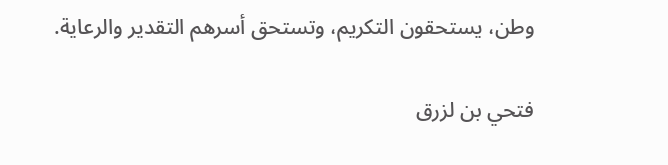وطن، يستحقون التكريم، وتستحق أسرهم التقدير والرعاية.

فتحي بن لزرق